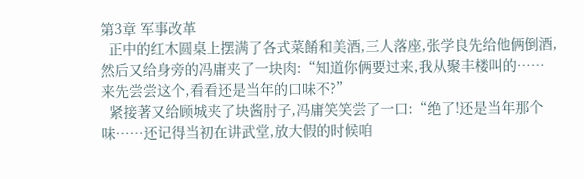第3章 军事改革
  正中的红木圆桌上摆满了各式菜餚和美酒,三人落座,张学良先给他俩倒酒,然后又给身旁的冯庸夹了一块肉:“知道你俩要过来,我从聚丰楼叫的……来先尝尝这个,看看还是当年的口味不?”
  紧接著又给顾城夹了块酱肘子,冯庸笑笑尝了一口:“绝了!还是当年那个味……还记得当初在讲武堂,放大假的时候咱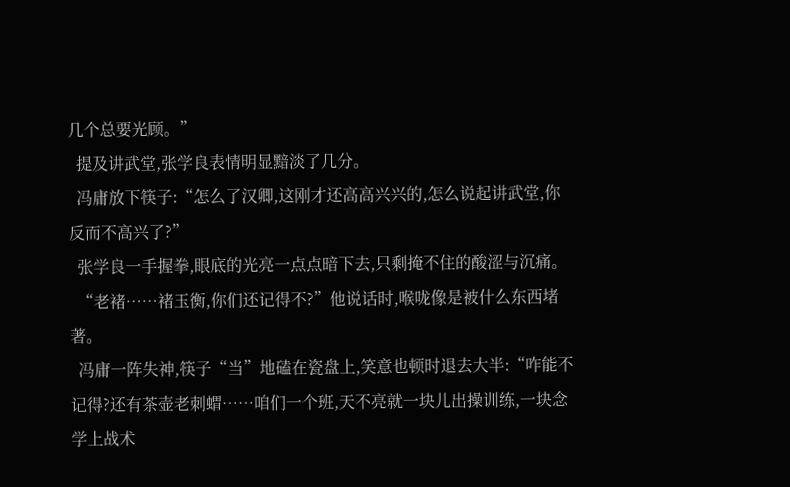几个总要光顾。”
  提及讲武堂,张学良表情明显黯淡了几分。
  冯庸放下筷子:“怎么了汉卿,这刚才还高高兴兴的,怎么说起讲武堂,你反而不高兴了?”
  张学良一手握拳,眼底的光亮一点点暗下去,只剩掩不住的酸涩与沉痛。
  “老褚……褚玉衡,你们还记得不?”他说话时,喉咙像是被什么东西堵著。
  冯庸一阵失神,筷子“当”地磕在瓷盘上,笑意也顿时退去大半:“咋能不记得?还有茶壶老刺蝟……咱们一个班,天不亮就一块儿出操训练,一块念学上战术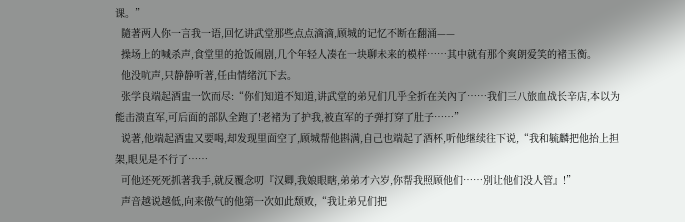课。”
  隨著两人你一言我一语,回忆讲武堂那些点点滴滴,顾城的记忆不断在翻涌——
  操场上的喊杀声,食堂里的抢饭闹剧,几个年轻人凑在一块聊未来的模样……其中就有那个爽朗爱笑的褚玉衡。
  他没吭声,只静静听著,任由情绪沉下去。
  张学良端起酒盅一饮而尽:“你们知道不知道,讲武堂的弟兄们几乎全折在关內了……我们三八旅血战长辛店,本以为能击溃直军,可后面的部队全跑了!老褚为了护我,被直军的子弹打穿了肚子……”
  说著,他端起酒盅又要喝,却发现里面空了,顾城帮他斟满,自己也端起了酒杯,听他继续往下说,“我和毓麟把他抬上担架,眼见是不行了……
  可他还死死抓著我手,就反覆念叨『汉卿,我娘眼瞎,弟弟才六岁,你帮我照顾他们……別让他们没人管』!”
  声音越说越低,向来傲气的他第一次如此颓败,“我让弟兄们把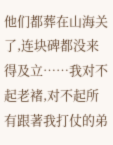他们都葬在山海关了,连块碑都没来得及立……我对不起老褚,对不起所有跟著我打仗的弟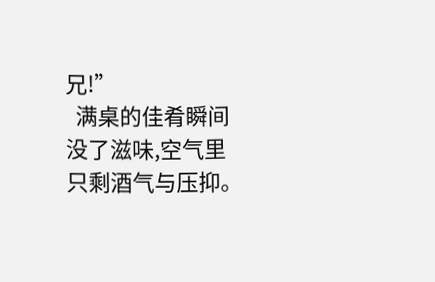兄!”
  满桌的佳肴瞬间没了滋味,空气里只剩酒气与压抑。